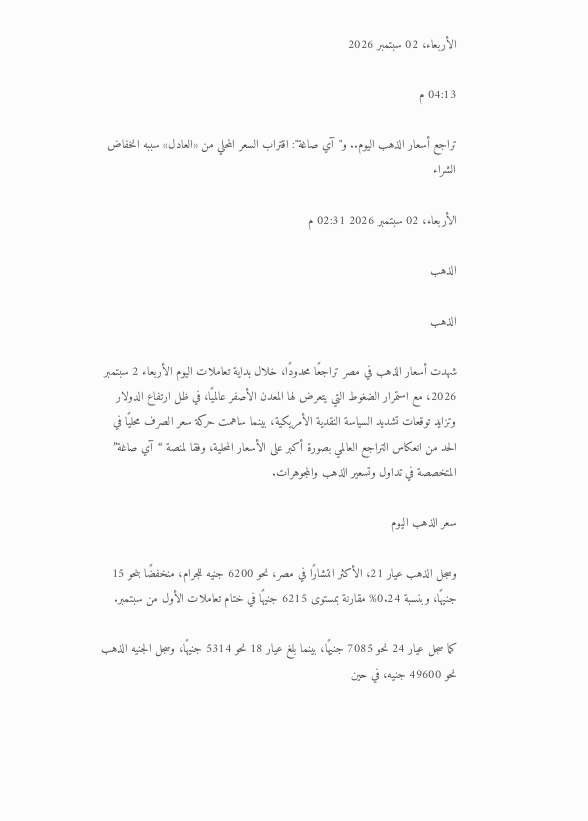الأربعاء، 02 سبتمبر 2026

04:13 م

تراجع أسعار الذهب اليوم.. و"آي صاغة": اقتراب السعر المحلي من «العادل» سببه انخفاض الشراء

الأربعاء، 02 سبتمبر 2026 02:31 م

الذهب

الذهب

شهدت أسعار الذهب في مصر تراجعًا محدودًا، خلال بداية تعاملات اليوم الأربعاء 2 سبتمبر 2026، مع استمرار الضغوط التي يتعرض لها المعدن الأصفر عالميًا، في ظل ارتفاع الدولار وتزايد توقعات تشديد السياسة النقدية الأمريكية، بينما ساهمت حركة سعر الصرف محليًا في الحد من انعكاس التراجع العالمي بصورة أكبر على الأسعار المحلية، وفقا لمنصة “آي صاغة” المتخصصة في تداول وتسعير الذهب والمجوهرات.

سعر الذهب اليوم

وسجل الذهب عيار 21، الأكثر انتشارًا في مصر، نحو 6200 جنيه للجرام، منخفضًا بنحو 15 جنيهًا، وبنسبة 0.24% مقارنة بمستوى 6215 جنيهًا في ختام تعاملات الأول من سبتمبر.

كما سجل عيار 24 نحو 7085 جنيهًا، بينما بلغ عيار 18 نحو 5314 جنيهًا، وسجل الجنيه الذهب نحو 49600 جنيه، في حين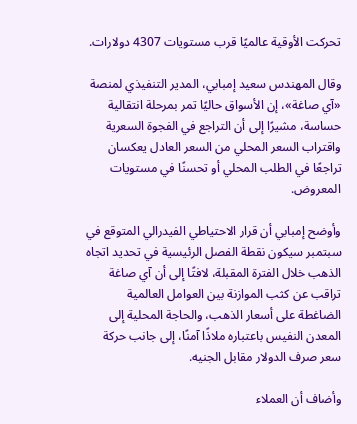تحركت الأوقية عالميًا قرب مستويات 4307 دولارات.

وقال المهندس سعيد إمبابي، المدير التنفيذي لمنصة «آي صاغة»، إن الأسواق حاليًا تمر بمرحلة انتقالية حساسة، مشيرًا إلى أن التراجع في الفجوة السعرية واقتراب السعر المحلي من السعر العادل يعكسان تراجعًا في الطلب المحلي أو تحسنًا في مستويات المعروض.

وأوضح إمبابي أن قرار الاحتياطي الفيدرالي المتوقع في سبتمبر سيكون نقطة الفصل الرئيسية في تحديد اتجاه الذهب خلال الفترة المقبلة، لافتًا إلى أن آي صاغة تراقب عن كثب الموازنة بين العوامل العالمية الضاغطة على أسعار الذهب، والحاجة المحلية إلى المعدن النفيس باعتباره ملاذًا آمنًا، إلى جانب حركة سعر صرف الدولار مقابل الجنيه.

وأضاف أن العملاء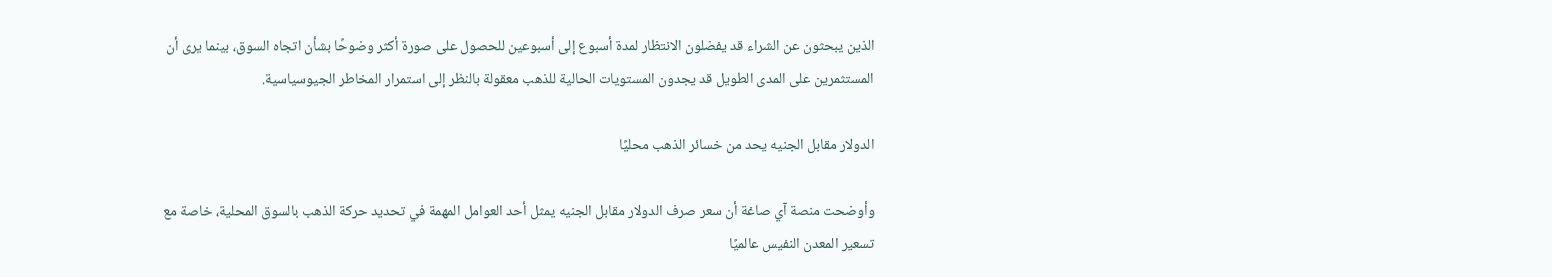الذين يبحثون عن الشراء قد يفضلون الانتظار لمدة أسبوع إلى أسبوعين للحصول على صورة أكثر وضوحًا بشأن اتجاه السوق، بينما يرى أن المستثمرين على المدى الطويل قد يجدون المستويات الحالية للذهب معقولة بالنظر إلى استمرار المخاطر الجيوسياسية.

الدولار مقابل الجنيه يحد من خسائر الذهب محليًا

وأوضحت منصة آي صاغة أن سعر صرف الدولار مقابل الجنيه يمثل أحد العوامل المهمة في تحديد حركة الذهب بالسوق المحلية، خاصة مع تسعير المعدن النفيس عالميًا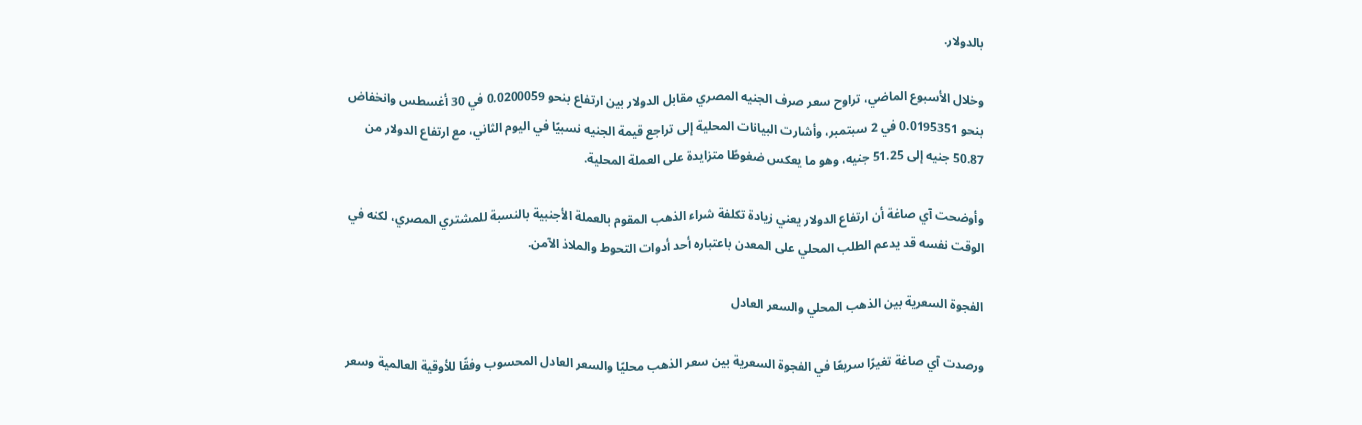بالدولار.

وخلال الأسبوع الماضي، تراوح سعر صرف الجنيه المصري مقابل الدولار بين ارتفاع بنحو 0.0200059 في 30 أغسطس وانخفاض بنحو 0.0195351 في 2 سبتمبر، وأشارت البيانات المحلية إلى تراجع قيمة الجنيه نسبيًا في اليوم الثاني، مع ارتفاع الدولار من 50.87 جنيه إلى 51.25 جنيه، وهو ما يعكس ضغوطًا متزايدة على العملة المحلية.

وأوضحت آي صاغة أن ارتفاع الدولار يعني زيادة تكلفة شراء الذهب المقوم بالعملة الأجنبية بالنسبة للمشتري المصري، لكنه في الوقت نفسه قد يدعم الطلب المحلي على المعدن باعتباره أحد أدوات التحوط والملاذ الآمن.

الفجوة السعرية بين الذهب المحلي والسعر العادل

ورصدت آي صاغة تغيرًا سريعًا في الفجوة السعرية بين سعر الذهب محليًا والسعر العادل المحسوب وفقًا للأوقية العالمية وسعر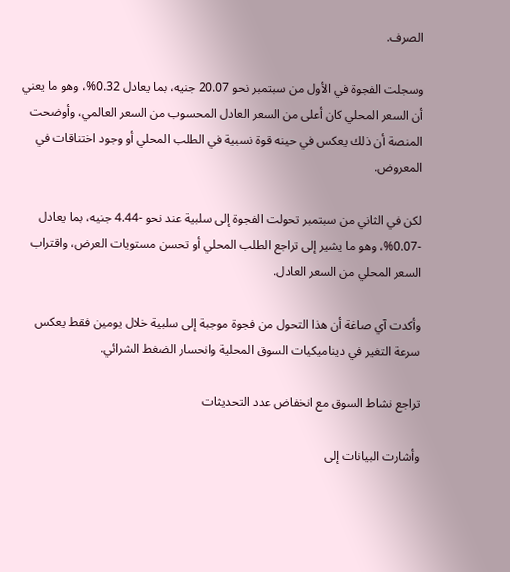الصرف.

وسجلت الفجوة في الأول من سبتمبر نحو 20.07 جنيه، بما يعادل 0.32%، وهو ما يعني أن السعر المحلي كان أعلى من السعر العادل المحسوب من السعر العالمي، وأوضحت المنصة أن ذلك يعكس في حينه قوة نسبية في الطلب المحلي أو وجود اختناقات في المعروض.

لكن في الثاني من سبتمبر تحولت الفجوة إلى سلبية عند نحو -4.44 جنيه، بما يعادل -0.07%، وهو ما يشير إلى تراجع الطلب المحلي أو تحسن مستويات العرض، واقتراب السعر المحلي من السعر العادل.

وأكدت آي صاغة أن هذا التحول من فجوة موجبة إلى سلبية خلال يومين فقط يعكس سرعة التغير في ديناميكيات السوق المحلية وانحسار الضغط الشرائي.

تراجع نشاط السوق مع انخفاض عدد التحديثات

وأشارت البيانات إلى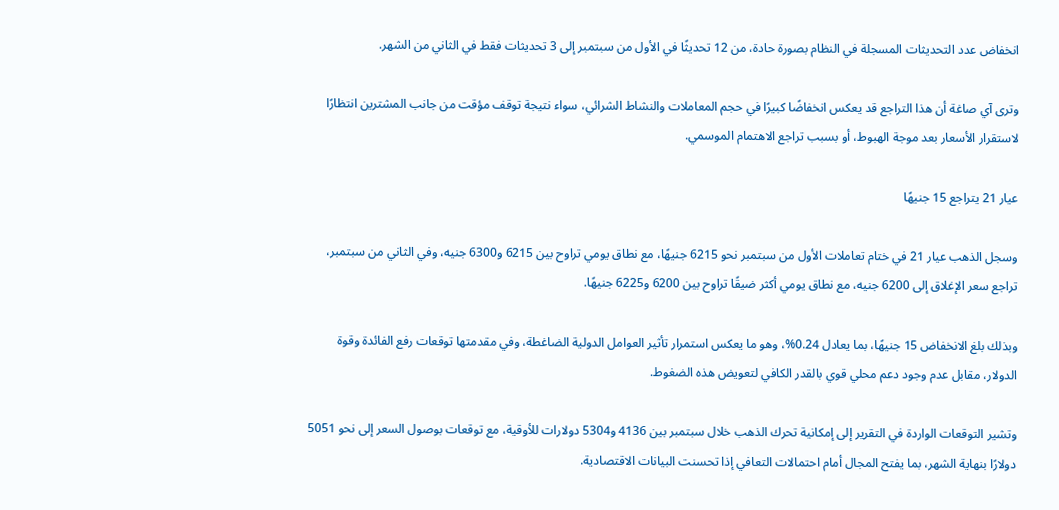انخفاض عدد التحديثات المسجلة في النظام بصورة حادة، من 12 تحديثًا في الأول من سبتمبر إلى 3 تحديثات فقط في الثاني من الشهر.

وترى آي صاغة أن هذا التراجع قد يعكس انخفاضًا كبيرًا في حجم المعاملات والنشاط الشرائي، سواء نتيجة توقف مؤقت من جانب المشترين انتظارًا لاستقرار الأسعار بعد موجة الهبوط، أو بسبب تراجع الاهتمام الموسمي.

عيار 21 يتراجع 15 جنيهًا

وسجل الذهب عيار 21 في ختام تعاملات الأول من سبتمبر نحو 6215 جنيهًا، مع نطاق يومي تراوح بين 6215 و6300 جنيه، وفي الثاني من سبتمبر، تراجع سعر الإغلاق إلى 6200 جنيه، مع نطاق يومي أكثر ضيقًا تراوح بين 6200 و6225 جنيهًا.

وبذلك بلغ الانخفاض 15 جنيهًا، بما يعادل 0.24%، وهو ما يعكس استمرار تأثير العوامل الدولية الضاغطة، وفي مقدمتها توقعات رفع الفائدة وقوة الدولار، مقابل عدم وجود دعم محلي قوي بالقدر الكافي لتعويض هذه الضغوط.

وتشير التوقعات الواردة في التقرير إلى إمكانية تحرك الذهب خلال سبتمبر بين 4136 و5304 دولارات للأوقية، مع توقعات بوصول السعر إلى نحو 5051 دولارًا بنهاية الشهر، بما يفتح المجال أمام احتمالات التعافي إذا تحسنت البيانات الاقتصادية.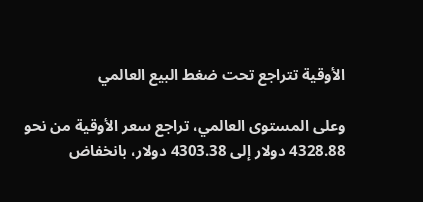الأوقية تتراجع تحت ضغط البيع العالمي

وعلى المستوى العالمي، تراجع سعر الأوقية من نحو 4328.88 دولار إلى 4303.38 دولار، بانخفاض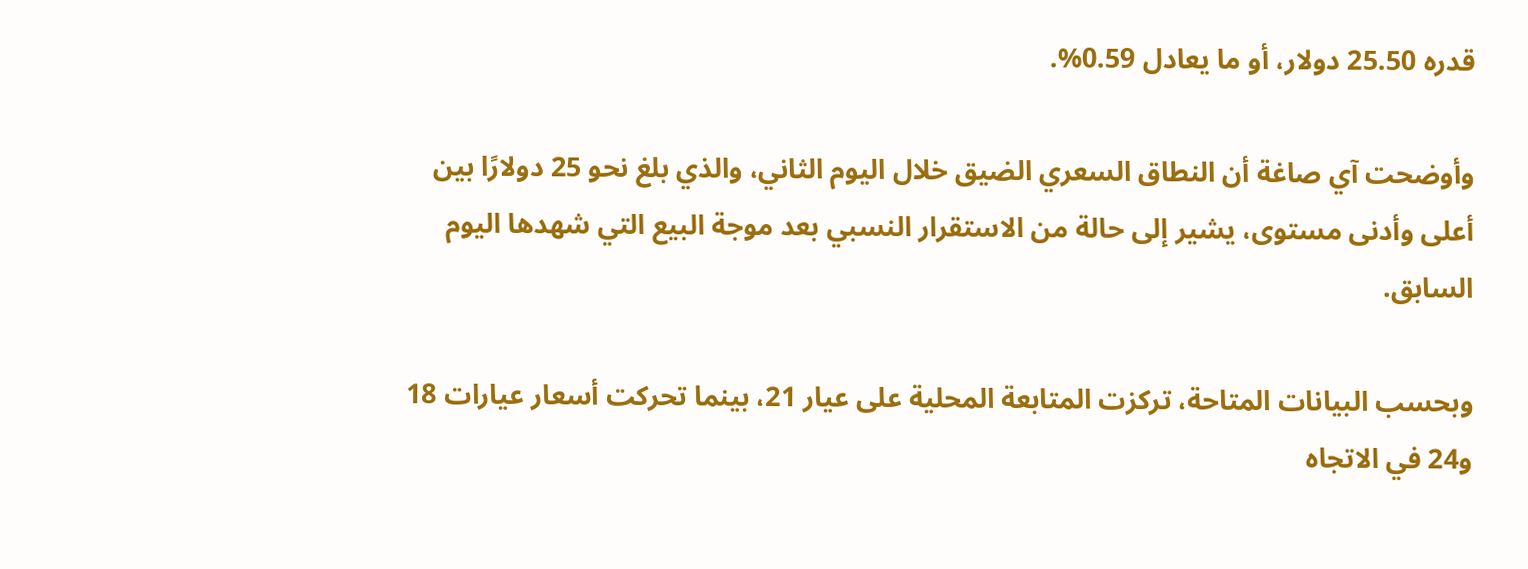قدره 25.50 دولار، أو ما يعادل 0.59%.

وأوضحت آي صاغة أن النطاق السعري الضيق خلال اليوم الثاني، والذي بلغ نحو 25 دولارًا بين أعلى وأدنى مستوى، يشير إلى حالة من الاستقرار النسبي بعد موجة البيع التي شهدها اليوم السابق.

وبحسب البيانات المتاحة، تركزت المتابعة المحلية على عيار 21، بينما تحركت أسعار عيارات 18 و24 في الاتجاه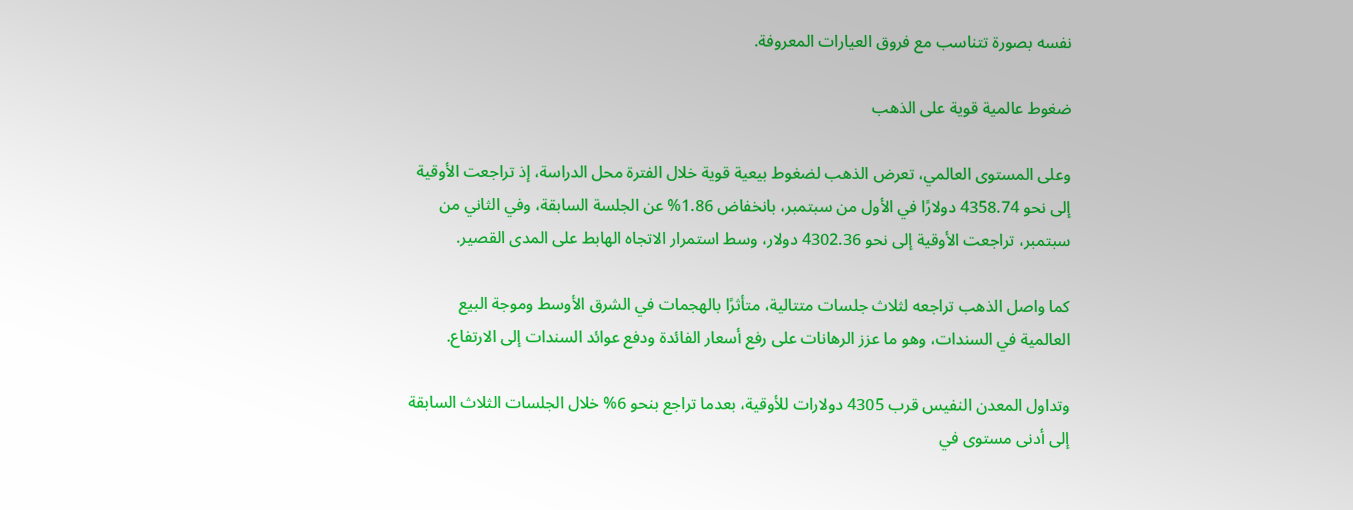نفسه بصورة تتناسب مع فروق العيارات المعروفة.

ضغوط عالمية قوية على الذهب

وعلى المستوى العالمي، تعرض الذهب لضغوط بيعية قوية خلال الفترة محل الدراسة، إذ تراجعت الأوقية إلى نحو 4358.74 دولارًا في الأول من سبتمبر، بانخفاض 1.86% عن الجلسة السابقة، وفي الثاني من سبتمبر، تراجعت الأوقية إلى نحو 4302.36 دولار، وسط استمرار الاتجاه الهابط على المدى القصير.

كما واصل الذهب تراجعه لثلاث جلسات متتالية، متأثرًا بالهجمات في الشرق الأوسط وموجة البيع العالمية في السندات، وهو ما عزز الرهانات على رفع أسعار الفائدة ودفع عوائد السندات إلى الارتفاع.

وتداول المعدن النفيس قرب 4305 دولارات للأوقية، بعدما تراجع بنحو 6% خلال الجلسات الثلاث السابقة إلى أدنى مستوى في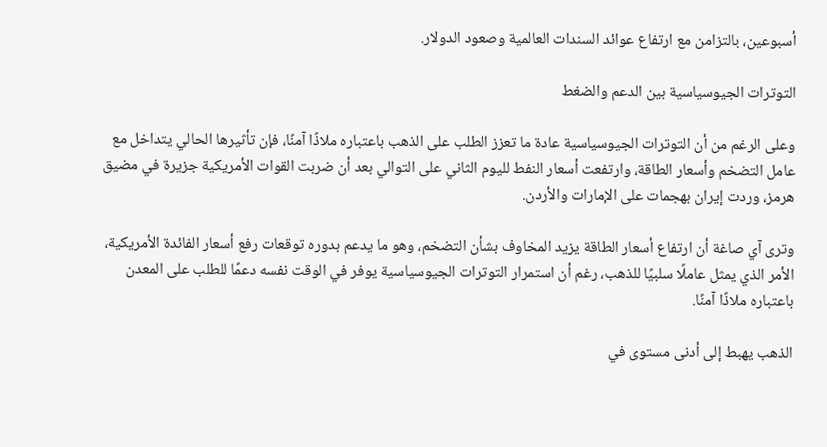أسبوعين، بالتزامن مع ارتفاع عوائد السندات العالمية وصعود الدولار.

التوترات الجيوسياسية بين الدعم والضغط

وعلى الرغم من أن التوترات الجيوسياسية عادة ما تعزز الطلب على الذهب باعتباره ملاذًا آمنًا، فإن تأثيرها الحالي يتداخل مع عامل التضخم وأسعار الطاقة، وارتفعت أسعار النفط لليوم الثاني على التوالي بعد أن ضربت القوات الأمريكية جزيرة في مضيق هرمز، وردت إيران بهجمات على الإمارات والأردن.

وترى آي صاغة أن ارتفاع أسعار الطاقة يزيد المخاوف بشأن التضخم، وهو ما يدعم بدوره توقعات رفع أسعار الفائدة الأمريكية، الأمر الذي يمثل عاملًا سلبيًا للذهب، رغم أن استمرار التوترات الجيوسياسية يوفر في الوقت نفسه دعمًا للطلب على المعدن باعتباره ملاذًا آمنًا.

الذهب يهبط إلى أدنى مستوى في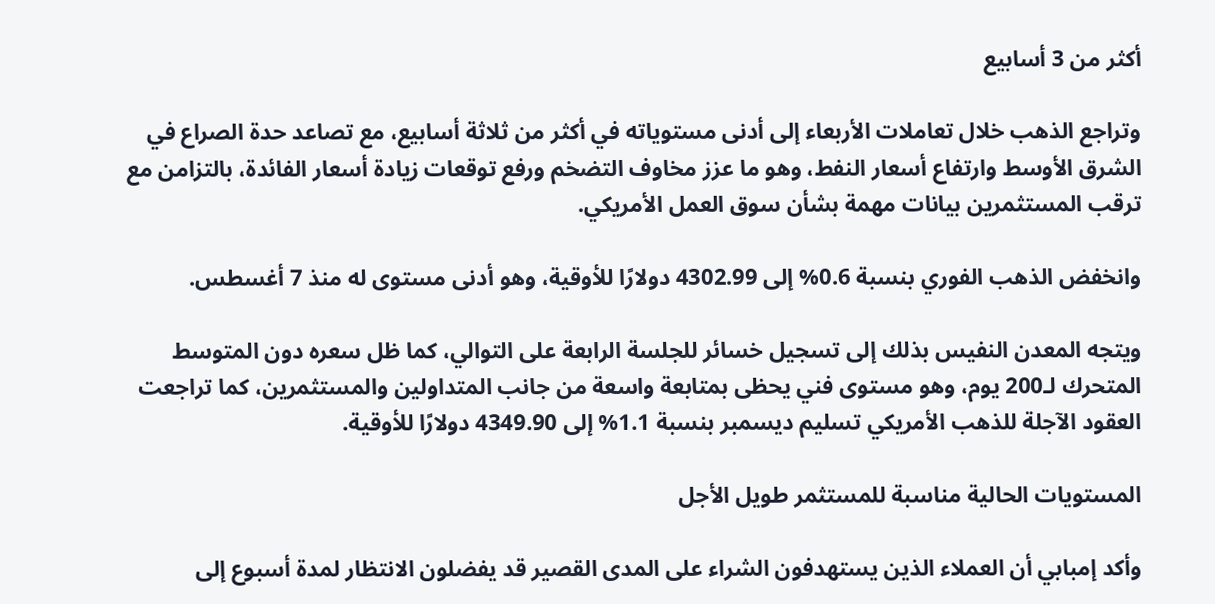أكثر من 3 أسابيع

وتراجع الذهب خلال تعاملات الأربعاء إلى أدنى مستوياته في أكثر من ثلاثة أسابيع، مع تصاعد حدة الصراع في الشرق الأوسط وارتفاع أسعار النفط، وهو ما عزز مخاوف التضخم ورفع توقعات زيادة أسعار الفائدة، بالتزامن مع ترقب المستثمرين بيانات مهمة بشأن سوق العمل الأمريكي.

وانخفض الذهب الفوري بنسبة 0.6% إلى 4302.99 دولارًا للأوقية، وهو أدنى مستوى له منذ 7 أغسطس.

ويتجه المعدن النفيس بذلك إلى تسجيل خسائر للجلسة الرابعة على التوالي، كما ظل سعره دون المتوسط المتحرك لـ200 يوم، وهو مستوى فني يحظى بمتابعة واسعة من جانب المتداولين والمستثمرين، كما تراجعت العقود الآجلة للذهب الأمريكي تسليم ديسمبر بنسبة 1.1% إلى 4349.90 دولارًا للأوقية.

المستويات الحالية مناسبة للمستثمر طويل الأجل

وأكد إمبابي أن العملاء الذين يستهدفون الشراء على المدى القصير قد يفضلون الانتظار لمدة أسبوع إلى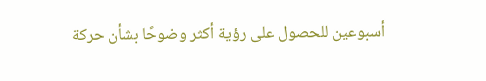أسبوعين للحصول على رؤية أكثر وضوحًا بشأن حركة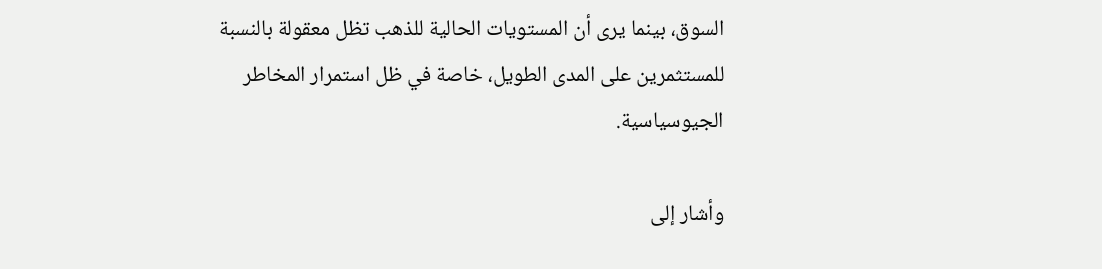السوق، بينما يرى أن المستويات الحالية للذهب تظل معقولة بالنسبة للمستثمرين على المدى الطويل، خاصة في ظل استمرار المخاطر الجيوسياسية.

وأشار إلى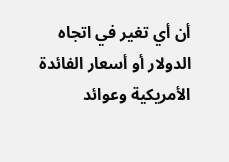أن أي تغير في اتجاه الدولار أو أسعار الفائدة الأمريكية وعوائد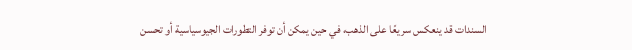السندات قد ينعكس سريعًا على الذهب، في حين يمكن أن توفر التطورات الجيوسياسية أو تحسن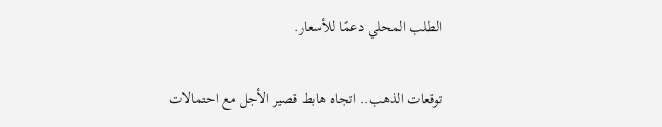الطلب المحلي دعمًا للأسعار.

توقعات الذهب.. اتجاه هابط قصير الأجل مع احتمالات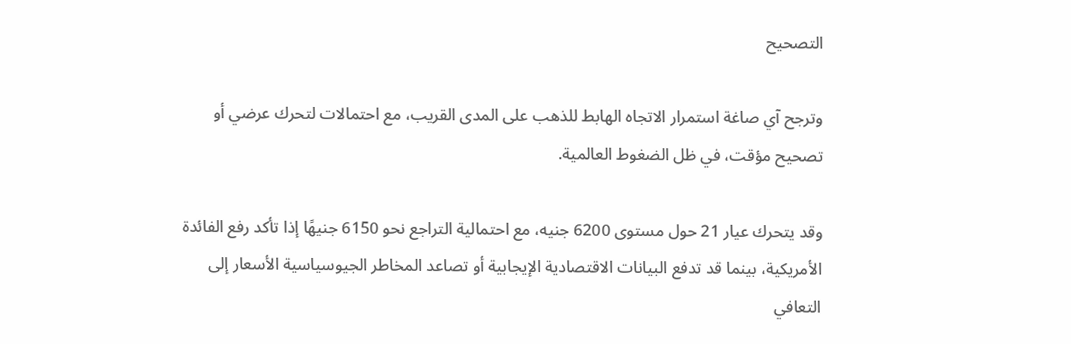التصحيح

وترجح آي صاغة استمرار الاتجاه الهابط للذهب على المدى القريب، مع احتمالات لتحرك عرضي أو تصحيح مؤقت، في ظل الضغوط العالمية.

وقد يتحرك عيار 21 حول مستوى 6200 جنيه، مع احتمالية التراجع نحو 6150 جنيهًا إذا تأكد رفع الفائدة الأمريكية، بينما قد تدفع البيانات الاقتصادية الإيجابية أو تصاعد المخاطر الجيوسياسية الأسعار إلى التعافي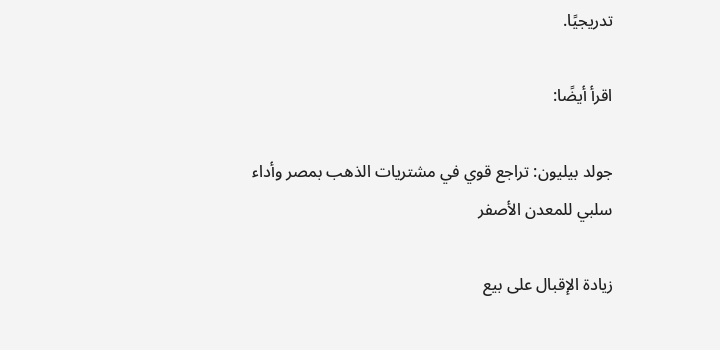تدريجيًا.

اقرأ أيضًا:

جولد بيليون: تراجع قوي في مشتريات الذهب بمصر وأداء سلبي للمعدن الأصفر

زيادة الإقبال على بيع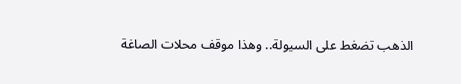الذهب تضغط على السيولة.. وهذا موقف محلات الصاغة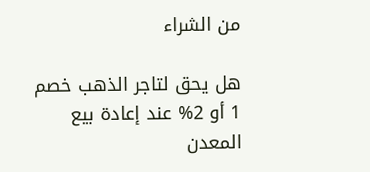من الشراء

هل يحق لتاجر الذهب خصم 1 أو 2% عند إعادة بيع المعدن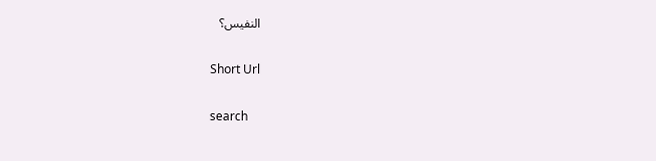النفيس؟

Short Url

search